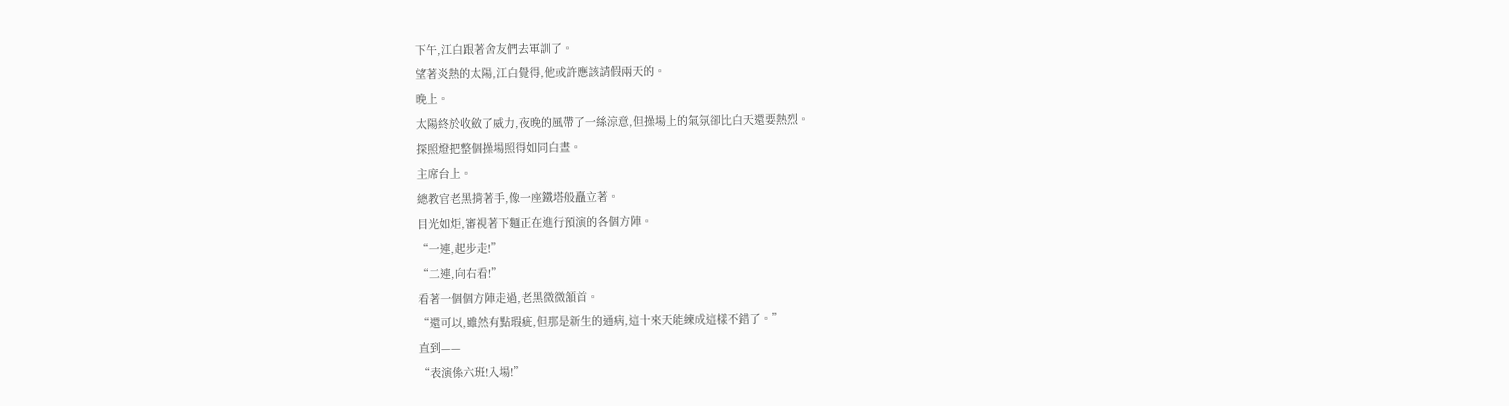下午,江白跟著舍友們去軍訓了。
望著炎熱的太陽,江白覺得,他或許應該請假兩天的。
晚上。
太陽終於收斂了威力,夜晚的風帶了一絲涼意,但操場上的氣氛卻比白天還要熱烈。
探照燈把整個操場照得如同白晝。
主席台上。
總教官老黑揹著手,像一座鐵塔般矗立著。
目光如炬,審視著下麵正在進行預演的各個方陣。
“一連,起步走!”
“二連,向右看!”
看著一個個方陣走過,老黑微微頷首。
“還可以,雖然有點瑕疵,但那是新生的通病,這十來天能練成這樣不錯了。”
直到——
“表演係六班!入場!”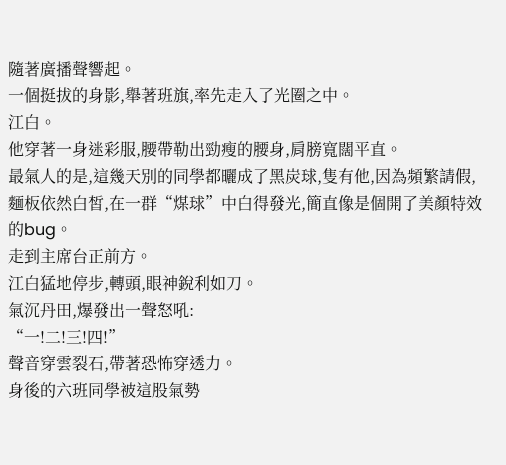隨著廣播聲響起。
一個挺拔的身影,舉著班旗,率先走入了光圈之中。
江白。
他穿著一身迷彩服,腰帶勒出勁瘦的腰身,肩膀寬闊平直。
最氣人的是,這幾天別的同學都曬成了黑炭球,隻有他,因為頻繁請假,麵板依然白皙,在一群“煤球”中白得發光,簡直像是個開了美顏特效的bug。
走到主席台正前方。
江白猛地停步,轉頭,眼神銳利如刀。
氣沉丹田,爆發出一聲怒吼:
“一!二!三!四!”
聲音穿雲裂石,帶著恐怖穿透力。
身後的六班同學被這股氣勢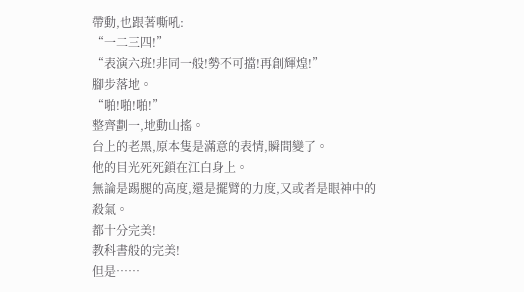帶動,也跟著嘶吼:
“一二三四!”
“表演六班!非同一般!勢不可擋!再創輝煌!”
腳步落地。
“啪!啪!啪!”
整齊劃一,地動山搖。
台上的老黑,原本隻是滿意的表情,瞬間變了。
他的目光死死鎖在江白身上。
無論是踢腿的高度,還是擺臂的力度,又或者是眼神中的殺氣。
都十分完美!
教科書般的完美!
但是……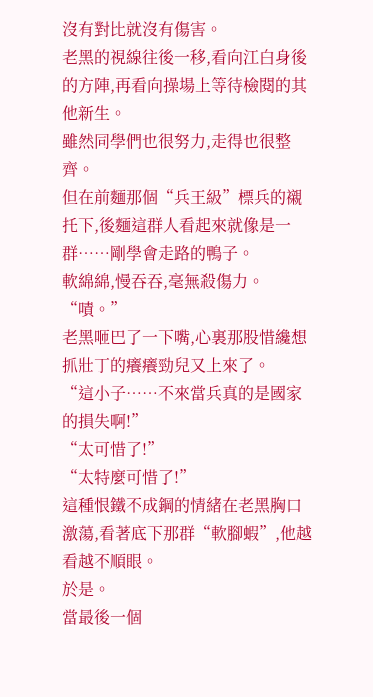沒有對比就沒有傷害。
老黑的視線往後一移,看向江白身後的方陣,再看向操場上等待檢閱的其他新生。
雖然同學們也很努力,走得也很整齊。
但在前麵那個“兵王級”標兵的襯托下,後麵這群人看起來就像是一群……剛學會走路的鴨子。
軟綿綿,慢吞吞,毫無殺傷力。
“嘖。”
老黑咂巴了一下嘴,心裏那股惜纔想抓壯丁的癢癢勁兒又上來了。
“這小子……不來當兵真的是國家的損失啊!”
“太可惜了!”
“太特麼可惜了!”
這種恨鐵不成鋼的情緒在老黑胸口激蕩,看著底下那群“軟腳蝦”,他越看越不順眼。
於是。
當最後一個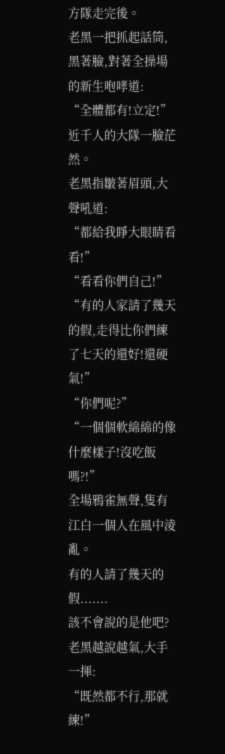方隊走完後。
老黑一把抓起話筒,黑著臉,對著全操場的新生咆哮道:
“全體都有!立定!”
近千人的大隊一臉茫然。
老黑指皺著眉頭,大聲吼道:
“都給我睜大眼睛看看!”
“看看你們自己!”
“有的人家請了幾天的假,走得比你們練了七天的還好!還硬氣!”
“你們呢?”
“一個個軟綿綿的像什麼樣子!沒吃飯嗎?!”
全場鴉雀無聲,隻有江白一個人在風中淩亂。
有的人請了幾天的假.......
該不會說的是他吧?
老黑越說越氣,大手一揮:
“既然都不行,那就練!”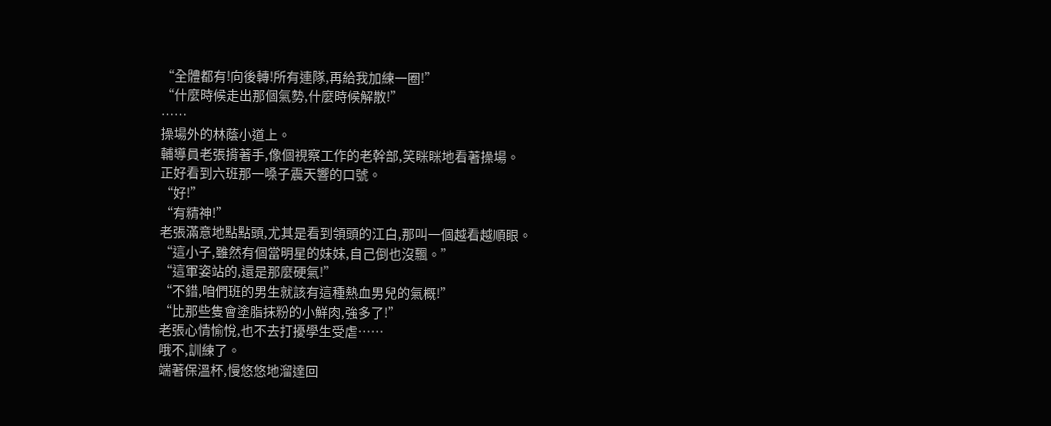“全體都有!向後轉!所有連隊,再給我加練一圈!”
“什麼時候走出那個氣勢,什麼時候解散!”
……
操場外的林蔭小道上。
輔導員老張揹著手,像個視察工作的老幹部,笑眯眯地看著操場。
正好看到六班那一嗓子震天響的口號。
“好!”
“有精神!”
老張滿意地點點頭,尤其是看到領頭的江白,那叫一個越看越順眼。
“這小子,雖然有個當明星的妹妹,自己倒也沒飄。”
“這軍姿站的,還是那麼硬氣!”
“不錯,咱們班的男生就該有這種熱血男兒的氣概!”
“比那些隻會塗脂抹粉的小鮮肉,強多了!”
老張心情愉悅,也不去打擾學生受虐……
哦不,訓練了。
端著保溫杯,慢悠悠地溜達回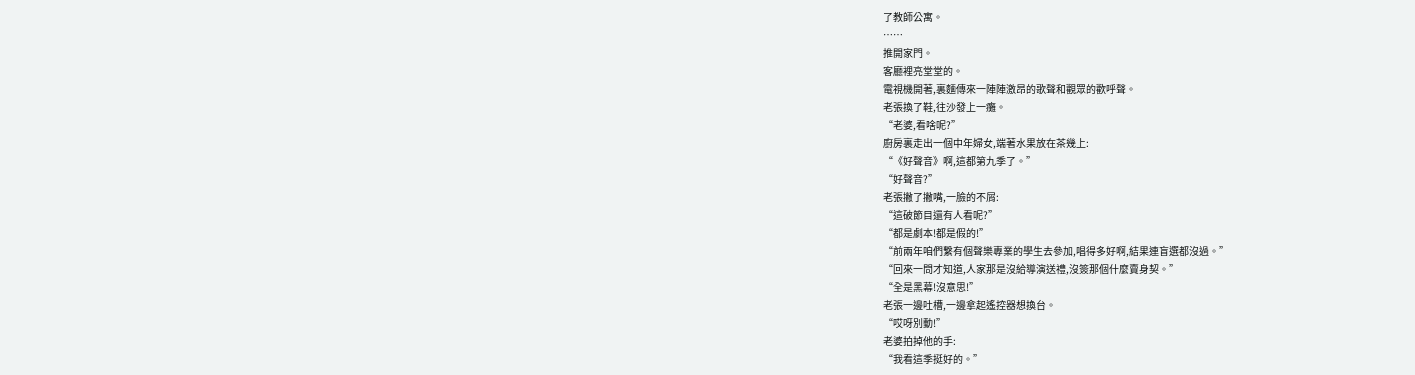了教師公寓。
……
推開家門。
客廳裡亮堂堂的。
電視機開著,裏麵傳來一陣陣激昂的歌聲和觀眾的歡呼聲。
老張換了鞋,往沙發上一癱。
“老婆,看啥呢?”
廚房裏走出一個中年婦女,端著水果放在茶幾上:
“《好聲音》啊,這都第九季了。”
“好聲音?”
老張撇了撇嘴,一臉的不屑:
“這破節目還有人看呢?”
“都是劇本!都是假的!”
“前兩年咱們繫有個聲樂專業的學生去參加,唱得多好啊,結果連盲選都沒過。”
“回來一問才知道,人家那是沒給導演送禮,沒簽那個什麼賣身契。”
“全是黑幕!沒意思!”
老張一邊吐槽,一邊拿起遙控器想換台。
“哎呀別動!”
老婆拍掉他的手:
“我看這季挺好的。”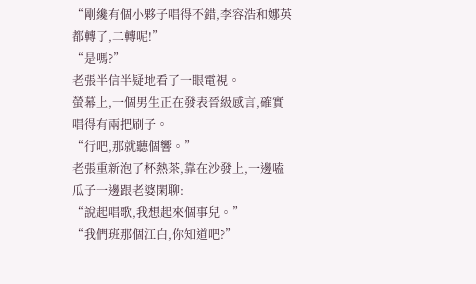“剛纔有個小夥子唱得不錯,李容浩和娜英都轉了,二轉呢!”
“是嗎?”
老張半信半疑地看了一眼電視。
螢幕上,一個男生正在發表晉級感言,確實唱得有兩把刷子。
“行吧,那就聽個響。”
老張重新泡了杯熱茶,靠在沙發上,一邊嗑瓜子一邊跟老婆閑聊:
“說起唱歌,我想起來個事兒。”
“我們班那個江白,你知道吧?”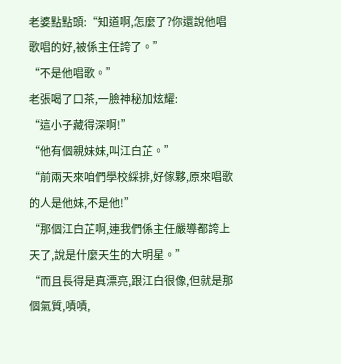老婆點點頭:“知道啊,怎麼了?你還說他唱歌唱的好,被係主任誇了。”
“不是他唱歌。”
老張喝了口茶,一臉神秘加炫耀:
“這小子藏得深啊!”
“他有個親妹妹,叫江白芷。”
“前兩天來咱們學校綵排,好傢夥,原來唱歌的人是他妹,不是他!”
“那個江白芷啊,連我們係主任嚴導都誇上天了,說是什麼天生的大明星。”
“而且長得是真漂亮,跟江白很像,但就是那個氣質,嘖嘖,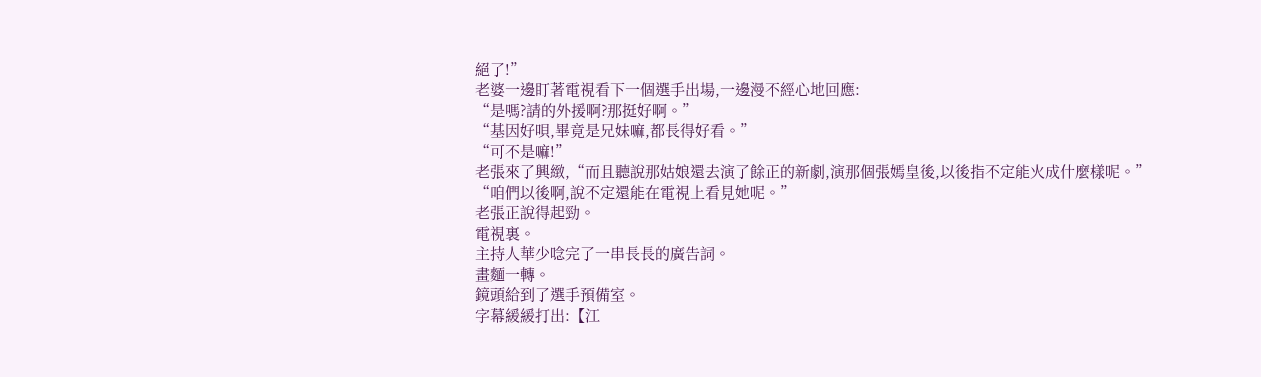絕了!”
老婆一邊盯著電視看下一個選手出場,一邊漫不經心地回應:
“是嗎?請的外援啊?那挺好啊。”
“基因好唄,畢竟是兄妹嘛,都長得好看。”
“可不是嘛!”
老張來了興緻,“而且聽說那姑娘還去演了餘正的新劇,演那個張嫣皇後,以後指不定能火成什麼樣呢。”
“咱們以後啊,說不定還能在電視上看見她呢。”
老張正說得起勁。
電視裏。
主持人華少唸完了一串長長的廣告詞。
畫麵一轉。
鏡頭給到了選手預備室。
字幕緩緩打出:【江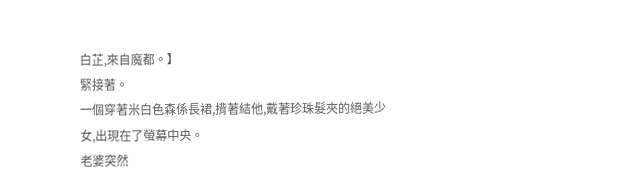白芷,來自魔都。】
緊接著。
一個穿著米白色森係長裙,揹著結他,戴著珍珠髮夾的絕美少女,出現在了螢幕中央。
老婆突然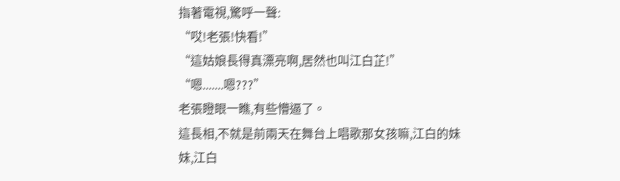指著電視,驚呼一聲:
“哎!老張!快看!”
“這姑娘長得真漂亮啊,居然也叫江白芷!”
“嗯.......嗯???”
老張瞪眼一瞧,有些懵逼了。
這長相,不就是前兩天在舞台上唱歌那女孩嘛,江白的妹妹,江白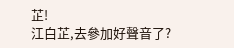芷!
江白芷,去參加好聲音了?